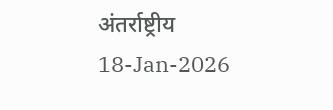अंतर्राष्ट्रीय
18-Jan-2026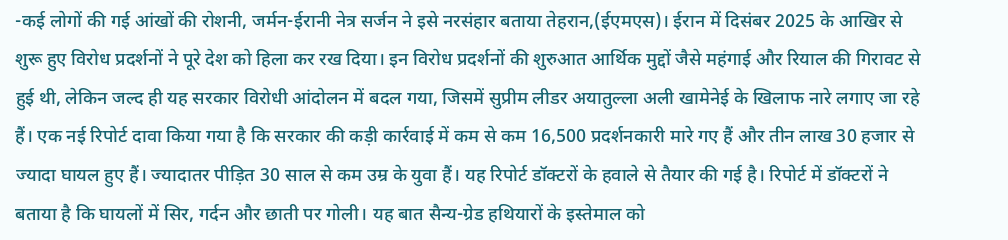-कई लोगों की गई आंखों की रोशनी, जर्मन-ईरानी नेत्र सर्जन ने इसे नरसंहार बताया तेहरान,(ईएमएस)। ईरान में दिसंबर 2025 के आखिर से शुरू हुए विरोध प्रदर्शनों ने पूरे देश को हिला कर रख दिया। इन विरोध प्रदर्शनों की शुरुआत आर्थिक मुद्दों जैसे महंगाई और रियाल की गिरावट से हुई थी, लेकिन जल्द ही यह सरकार विरोधी आंदोलन में बदल गया, जिसमें सुप्रीम लीडर अयातुल्ला अली खामेनेई के खिलाफ नारे लगाए जा रहे हैं। एक नई रिपोर्ट दावा किया गया है कि सरकार की कड़ी कार्रवाई में कम से कम 16,500 प्रदर्शनकारी मारे गए हैं और तीन लाख 30 हजार से ज्यादा घायल हुए हैं। ज्यादातर पीड़ित 30 साल से कम उम्र के युवा हैं। यह रिपोर्ट डॉक्टरों के हवाले से तैयार की गई है। रिपोर्ट में डॉक्टरों ने बताया है कि घायलों में सिर, गर्दन और छाती पर गोली। यह बात सैन्य-ग्रेड हथियारों के इस्तेमाल को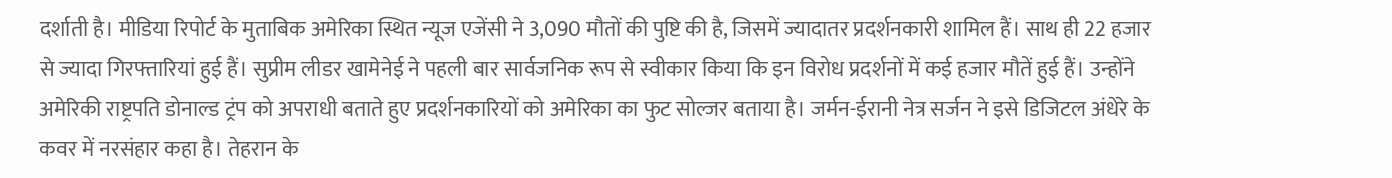दर्शाती है। मीडिया रिपोर्ट के मुताबिक अमेरिका स्थित न्यूज एजेंसी ने 3,090 मौतों की पुष्टि की है, जिसमें ज्यादातर प्रदर्शनकारी शामिल हैं। साथ ही 22 हजार से ज्यादा गिरफ्तारियां हुई हैं। सुप्रीम लीडर खामेनेई ने पहली बार सार्वजनिक रूप से स्वीकार किया कि इन विरोध प्रदर्शनों में कई हजार मौतें हुई हैं। उन्होंने अमेरिकी राष्ट्रपति डोनाल्ड ट्रंप को अपराधी बताते हुए प्रदर्शनकारियों को अमेरिका का फुट सोल्जर बताया है। जर्मन-ईरानी नेत्र सर्जन ने इसे डिजिटल अंधेरे के कवर में नरसंहार कहा है। तेहरान के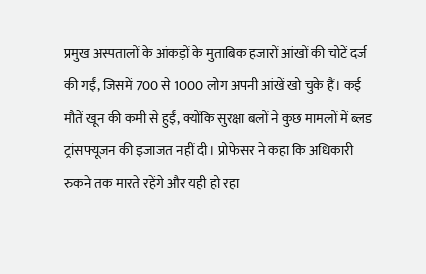प्रमुख अस्पतालों के आंकड़ों के मुताबिक हजारों आंखों की चोटें दर्ज की गईं, जिसमें 700 से 1000 लोग अपनी आंखें खो चुके हैं। कई मौतें खून की कमी से हुईं, क्योंकि सुरक्षा बलों ने कुछ मामलों में ब्लड ट्रांसफ्यूजन की इजाजत नहीं दी। प्रोफेसर ने कहा कि अधिकारी रुकने तक मारते रहेंगे और यही हो रहा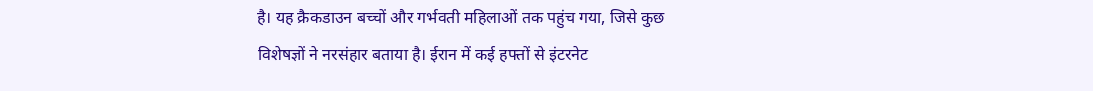है। यह क्रैकडाउन बच्चों और गर्भवती महिलाओं तक पहुंच गया, जिसे कुछ विशेषज्ञों ने नरसंहार बताया है। ईरान में कई हफ्तों से इंटरनेट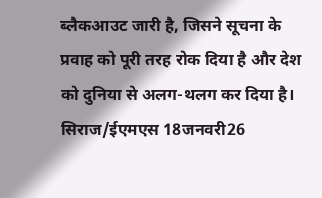ब्लैकआउट जारी है, जिसने सूचना के प्रवाह को पूरी तरह रोक दिया है और देश को दुनिया से अलग-थलग कर दिया है। सिराज/ईएमएस 18जनवरी26